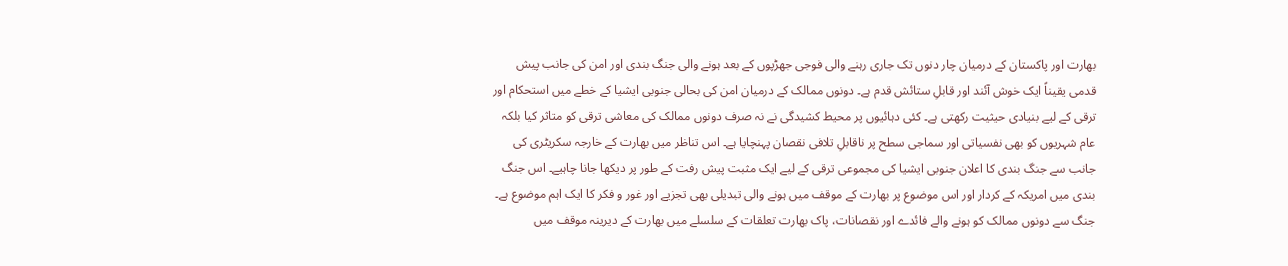بھارت اور پاکستان کے درمیان چار دنوں تک جاری رہنے والی فوجی جھڑپوں کے بعد ہونے والی جنگ بندی اور امن کی جانب پیش قدمی یقیناً ایک خوش آئند اور قابلِ ستائش قدم ہے۔ دونوں ممالک کے درمیان امن کی بحالی جنوبی ایشیا کے خطے میں استحکام اور ترقی کے لیے بنیادی حیثیت رکھتی ہے۔ کئی دہائیوں پر محیط کشیدگی نے نہ صرف دونوں ممالک کی معاشی ترقی کو متاثر کیا بلکہ عام شہریوں کو بھی نفسیاتی اور سماجی سطح پر ناقابلِ تلافی نقصان پہنچایا ہے۔ اس تناظر میں بھارت کے خارجہ سکریٹری کی جانب سے جنگ بندی کا اعلان جنوبی ایشیا کی مجموعی ترقی کے لیے ایک مثبت پیش رفت کے طور پر دیکھا جانا چاہیے۔ اس جنگ بندی میں امریکہ کے کردار اور اس موضوع پر بھارت کے موقف میں ہونے والی تبدیلی بھی تجزیے اور غور و فکر کا ایک اہم موضوع ہے۔ جنگ سے دونوں ممالک کو ہونے والے فائدے اور نقصانات، پاک بھارت تعلقات کے سلسلے میں بھارت کے دیرینہ موقف میں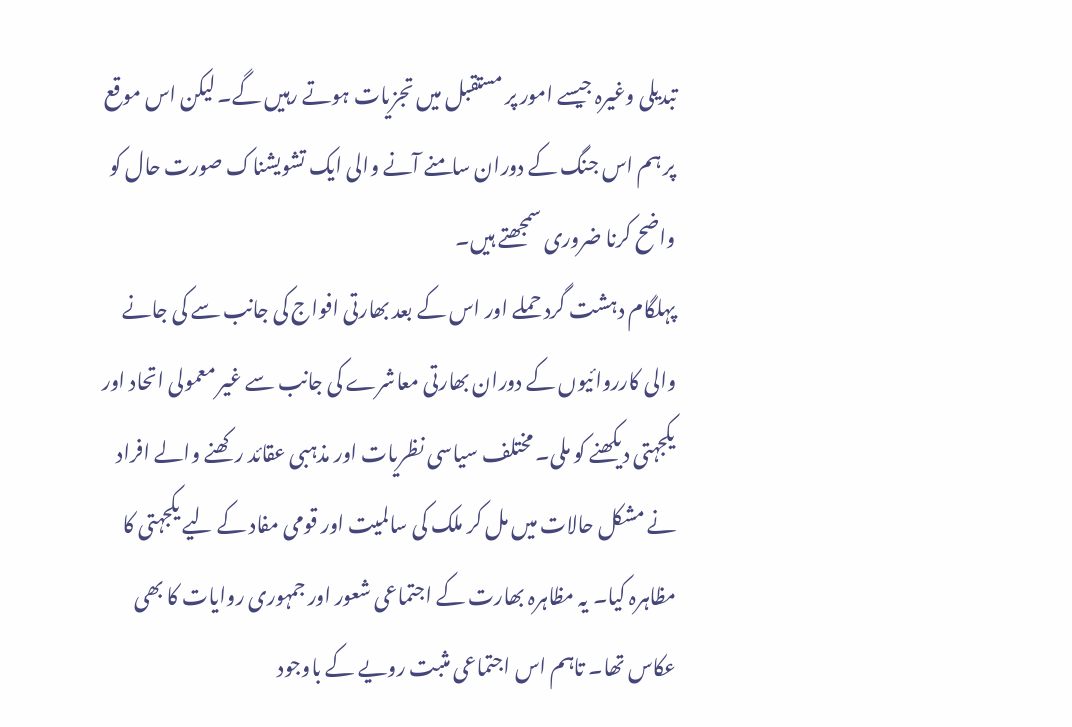تبدیلی وغیرہ جیسے امور پر مستقبل میں تجزیات ہوتے رہیں گے۔ لیکن اس موقع پر ہم اس جنگ کے دوران سامنے آنے والی ایک تشویشناک صورت حال کو واضح کرنا ضروری سمجھتے ہیں۔
پہلگام دہشت گرد حملے اور اس کے بعد بھارتی افواج کی جانب سے کی جانے والی کارروائیوں کے دوران بھارتی معاشرے کی جانب سے غیر معمولی اتحاد اور یکجہتی دیکھنے کو ملی۔ مختلف سیاسی نظریات اور مذہبی عقائد رکھنے والے افراد نے مشکل حالات میں مل کر ملک کی سالمیت اور قومی مفاد کے لیے یکجہتی کا مظاہرہ کیا۔ یہ مظاہرہ بھارت کے اجتماعی شعور اور جمہوری روایات کا بھی عکاس تھا۔ تاہم اس اجتماعی مثبت رویے کے باوجود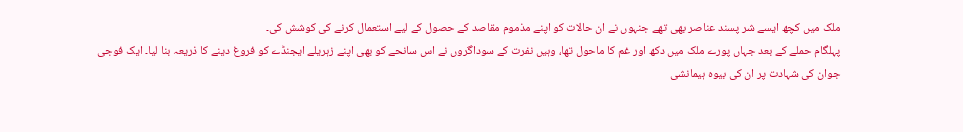ملک میں کچھ ایسے شر پسند عناصر بھی تھے جنہوں نے ان حالات کو اپنے مذموم مقاصد کے حصول کے لیے استعمال کرنے کی کوشش کی۔
پہلگام حملے کے بعد جہاں پورے ملک میں دکھ اور غم کا ماحول تھا، وہیں نفرت کے سوداگروں نے اس سانحے کو بھی اپنے زہریلے ایجنڈے کو فروغ دینے کا ذریعہ بنا لیا۔ ایک فوجی جوان کی شہادت پر ان کی بیوہ ہیمانشی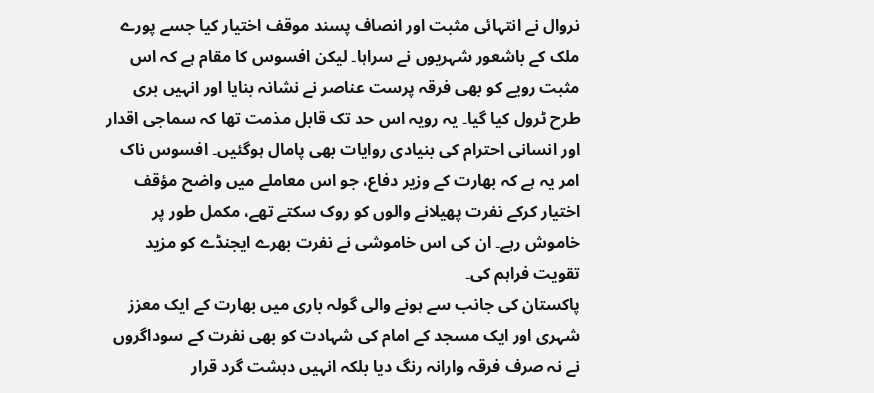نروال نے انتہائی مثبت اور انصاف پسند موقف اختیار کیا جسے پورے ملک کے باشعور شہریوں نے سراہا۔ لیکن افسوس کا مقام ہے کہ اس مثبت رویے کو بھی فرقہ پرست عناصر نے نشانہ بنایا اور انہیں بری طرح ٹرول کیا گیا۔ یہ رویہ اس حد تک قابل مذمت تھا کہ سماجی اقدار اور انسانی احترام کی بنیادی روایات بھی پامال ہوگئیں۔ افسوس ناک امر یہ ہے کہ بھارت کے وزیر دفاع، جو اس معاملے میں واضح مؤقف اختیار کرکے نفرت پھیلانے والوں کو روک سکتے تھے، مکمل طور پر خاموش رہے۔ ان کی اس خاموشی نے نفرت بھرے ایجنڈے کو مزید تقویت فراہم کی۔
پاکستان کی جانب سے ہونے والی گولہ باری میں بھارت کے ایک معزز شہری اور ایک مسجد کے امام کی شہادت کو بھی نفرت کے سوداگروں نے نہ صرف فرقہ وارانہ رنگ دیا بلکہ انہیں دہشت گرد قرار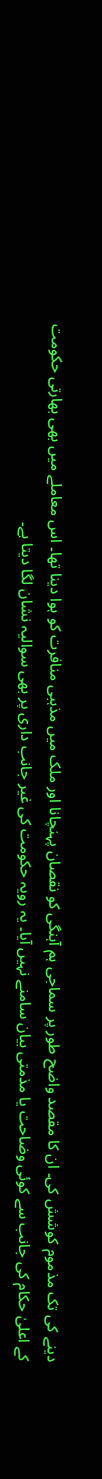دینے کی تک مذموم کوشش کی۔ ان کا مقصد واضح طور پر سماجی ہم آہنگی کو نقصان پہنچانا اور ملک میں مذہبی منافرت کو ہوا دینا تھا۔ اس معاملے میں بھی بھارتی حکومت کے اعلیٰ حکام کی جانب سے کوئی وضاحت یا مذمتی بیان سامنے نہیں آیا۔ یہ رویہ حکومت کی غیر جانب داری پر بھی سوالیہ نشان لگا دیتا ہے۔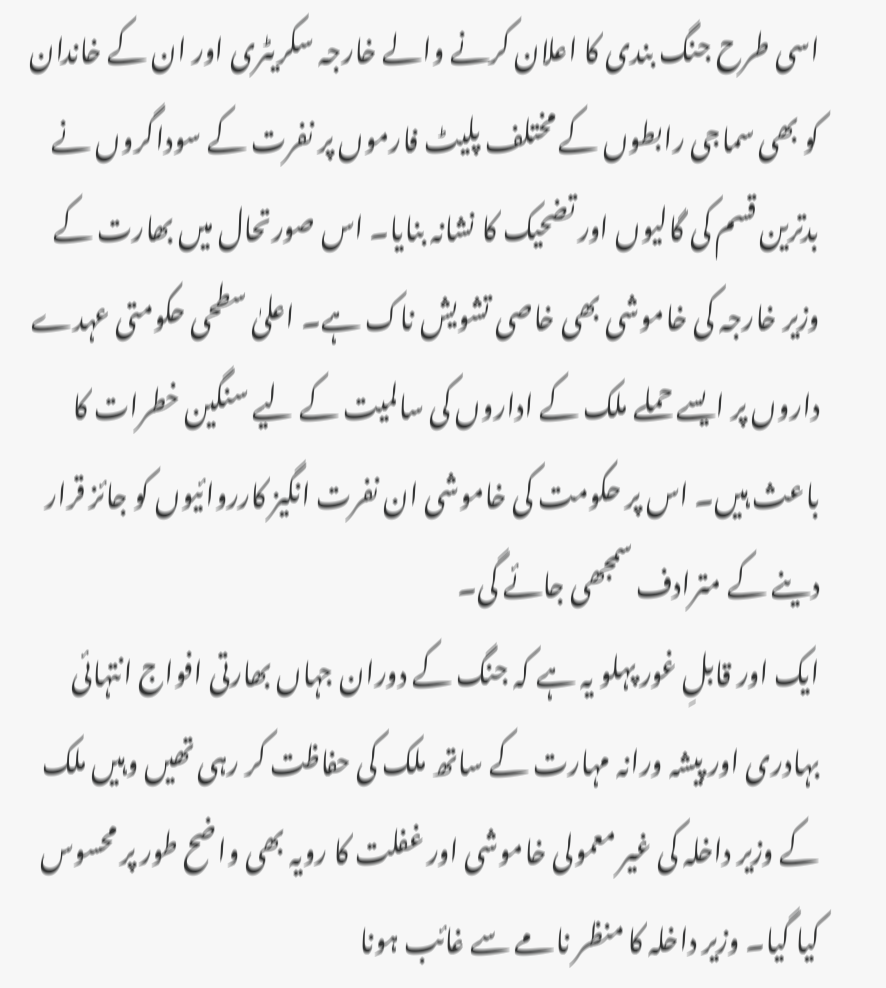اسی طرح جنگ بندی کا اعلان کرنے والے خارجہ سکریٹری اور ان کے خاندان کو بھی سماجی رابطوں کے مختلف پلیٹ فارموں پر نفرت کے سوداگروں نے بدترین قسم کی گالیوں اور تضحیک کا نشانہ بنایا۔ اس صورتحال میں بھارت کے وزیر خارجہ کی خاموشی بھی خاصی تشویش ناک ہے۔ اعلیٰ سطحی حکومتی عہدے داروں پر ایسے حملے ملک کے اداروں کی سالمیت کے لیے سنگین خطرات کا باعث ہیں۔ اس پر حکومت کی خاموشی ان نفرت انگیز کارروائیوں کو جائز قرار دینے کے مترادف سمجھی جائے گی۔
ایک اور قابلِ غور پہلو یہ ہے کہ جنگ کے دوران جہاں بھارتی افواج انتہائی بہادری اور پیشہ ورانہ مہارت کے ساتھ ملک کی حفاظت کر رہی تھیں وہیں ملک کے وزیر داخلہ کی غیر معمولی خاموشی اور غفلت کا رویہ بھی واضح طور پر محسوس کیا گیا۔ وزیر داخلہ کا منظر نامے سے غائب ہونا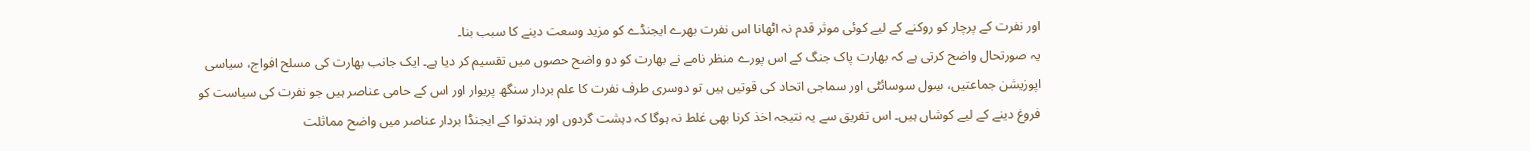اور نفرت کے پرچار کو روکنے کے لیے کوئی موثر قدم نہ اٹھانا اس نفرت بھرے ایجنڈے کو مزید وسعت دینے کا سبب بنا۔
یہ صورتحال واضح کرتی ہے کہ بھارت پاک جنگ کے اس پورے منظر نامے نے بھارت کو دو واضح حصوں میں تقسیم کر دیا ہے۔ ایک جانب بھارت کی مسلح افواج، سیاسی اپوزیشن جماعتیں، سِول سوسائٹی اور سماجی اتحاد کی قوتیں ہیں تو دوسری طرف نفرت کا علم بردار سنگھ پریوار اور اس کے حامی عناصر ہیں جو نفرت کی سیاست کو فروغ دینے کے لیے کوشاں ہیں۔ اس تفریق سے یہ نتیجہ اخذ کرنا بھی غلط نہ ہوگا کہ دہشت گردوں اور ہندتوا کے ایجنڈا بردار عناصر میں واضح مماثلت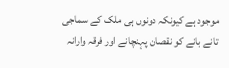موجود ہے کیونکہ دونوں ہی ملک کے سماجی تانے بانے کو نقصان پہنچانے اور فرقہ وارانہ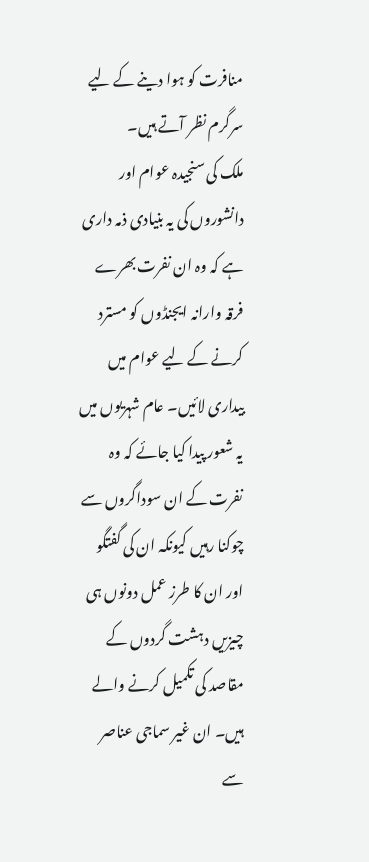منافرت کو ہوا دینے کے لیے سرگرم نظر آتے ہیں۔
ملک کی سنجیدہ عوام اور دانشوروں کی یہ بنیادی ذمہ داری ہے کہ وہ ان نفرت بھرے فرقہ وارانہ ایجنڈوں کو مسترد کرنے کے لیے عوام میں بیداری لائیں۔ عام شہریوں میں یہ شعور پیدا کیا جائے کہ وہ نفرت کے ان سوداگروں سے چوکنا رہیں کیونکہ ان کی گفتگو اور ان کا طرز عمل دونوں ہی چیزیں دہشت گردوں کے مقاصد کی تکمیل کرنے والے ہیں۔ ان غیر سماجی عناصر سے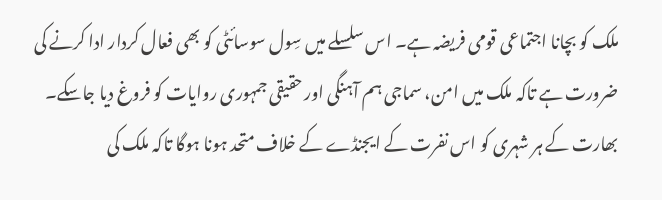ملک کو بچانا اجتماعی قومی فریضہ ہے۔ اس سلسلے میں سِول سوسائٹی کو بھی فعال کردار ادا کرنے کی ضرورت ہے تاکہ ملک میں امن، سماجی ہم آہنگی اور حقیقی جمہوری روایات کو فروغ دیا جاسکے۔ بھارت کے ہر شہری کو اس نفرت کے ایجنڈے کے خلاف متحد ہونا ہوگا تاکہ ملک کی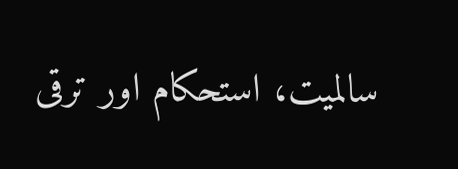سالمیت، استحکام اور ترقی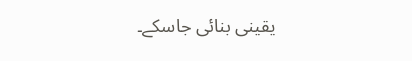یقینی بنائی جاسکے۔